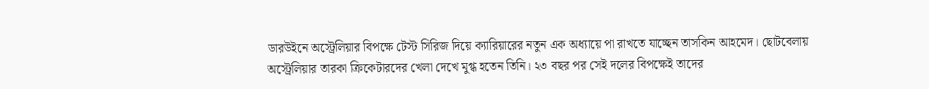ডারউইনে অস্ট্রেলিয়ার বিপক্ষে টেস্ট সিরিজ দিয়ে ক্যারিয়ারের নতুন এক অধ্যায়ে পা রাখতে যাচ্ছেন তাসকিন আহমেদ। ছোটবেলায় অস্ট্রেলিয়ার তারকা ক্রিকেটারদের খেলা দেখে মুগ্ধ হতেন তিনি। ২৩ বছর পর সেই দলের বিপক্ষেই তাদের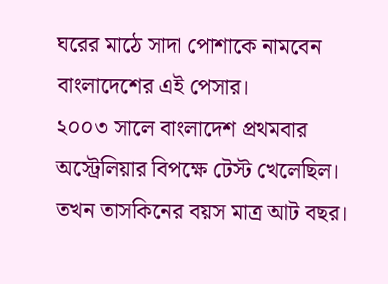ঘরের মাঠে সাদা পোশাকে নামবেন বাংলাদেশের এই পেসার।
২০০৩ সালে বাংলাদেশ প্রথমবার অস্ট্রেলিয়ার বিপক্ষে টেস্ট খেলেছিল। তখন তাসকিনের বয়স মাত্র আট বছর।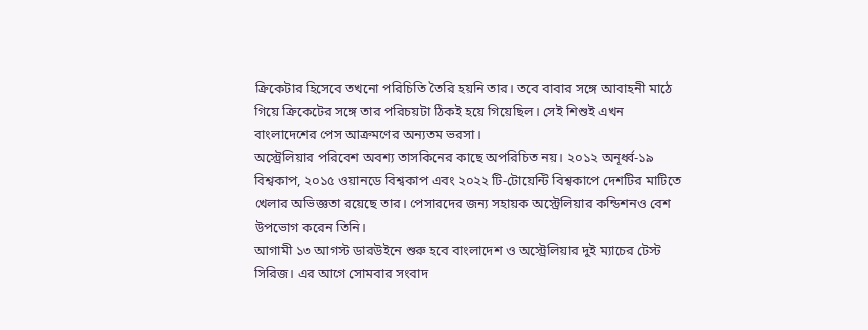ক্রিকেটার হিসেবে তখনো পরিচিতি তৈরি হয়নি তার। তবে বাবার সঙ্গে আবাহনী মাঠে গিয়ে ক্রিকেটের সঙ্গে তার পরিচয়টা ঠিকই হয়ে গিয়েছিল। সেই শিশুই এখন বাংলাদেশের পেস আক্রমণের অন্যতম ভরসা।
অস্ট্রেলিয়ার পরিবেশ অবশ্য তাসকিনের কাছে অপরিচিত নয়। ২০১২ অনূর্ধ্ব-১৯ বিশ্বকাপ, ২০১৫ ওয়ানডে বিশ্বকাপ এবং ২০২২ টি-টোয়েন্টি বিশ্বকাপে দেশটির মাটিতে খেলার অভিজ্ঞতা রয়েছে তার। পেসারদের জন্য সহায়ক অস্ট্রেলিয়ার কন্ডিশনও বেশ উপভোগ করেন তিনি।
আগামী ১৩ আগস্ট ডারউইনে শুরু হবে বাংলাদেশ ও অস্ট্রেলিয়ার দুই ম্যাচের টেস্ট সিরিজ। এর আগে সোমবার সংবাদ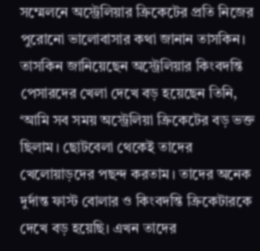সম্মেলনে অস্ট্রেলিয়ার ক্রিকেটের প্রতি নিজের পুরোনো ভালোবাসার কথা জানান তাসকিন।
তাসকিন জানিয়েছেন অস্ট্রেলিয়ার কিংবদন্তি পেসারদের খেলা দেখে বড় হয়েছেন তিনি, ‘আমি সব সময় অস্ট্রেলিয়া ক্রিকেটের বড় ভক্ত ছিলাম। ছোটবেলা থেকেই তাদের খেলোয়াড়দের পছন্দ করতাম। তাদের অনেক দুর্দান্ত ফাস্ট বোলার ও কিংবদন্তি ক্রিকেটারকে দেখে বড় হয়েছি। এখন তাদের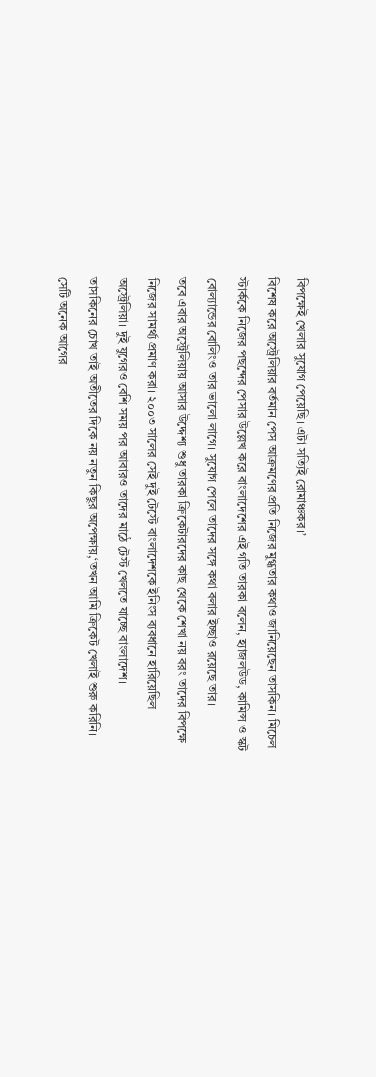বিপক্ষেই খেলার সুযোগ পেয়েছি। এটা সত্যিই রোমাঞ্চকর।’
বিশেষ করে অস্ট্রেলিয়ার বর্তমান পেস আক্রমণের প্রতি নিজের মুগ্ধতার কথাও জানিয়েছেন তাসকিন। মিচেল স্টার্ককে নিজের পছন্দের পেসার উল্লেখ করে বাংলাদেশের এই গতি তারকা বলেন, হ্যাজলউড, কামিন্স ও স্কট বোল্যান্ডের বোলিংও তার ভালো লাগে। সুযোগ পেলে তাদের সঙ্গে কথা বলার ইচ্ছাও রয়েছে তার।
তবে এবার অস্ট্রেলিয়ায় আসার উদ্দেশ্য শুধু তারকা ক্রিকেটারদের কাছ থেকে শেখা নয় বরং তাদের বিপক্ষে নিজের সামর্থ্য প্রমাণ করা। ২০০৩ সালের সেই দুই টেস্টে বাংলাদেশকে ইনিংস ব্যবধানে হারিয়েছিল অস্ট্রেলিয়া। দুই যুগেরও বেশি সময় পর আবারও তাদের মাঠে টেস্ট খেলতে যাচ্ছে বাংলাদেশ।
তাসকিনের চোখ তাই অতীতের দিকে নয় নতুন কিছুর অপেক্ষায়,‘তখন আমি ক্রিকেট খেলাই শুরু করিনি। সেটি অনেক আগের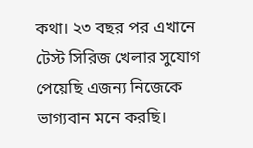কথা। ২৩ বছর পর এখানে টেস্ট সিরিজ খেলার সুযোগ পেয়েছি এজন্য নিজেকে ভাগ্যবান মনে করছি।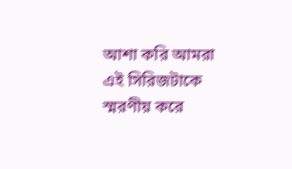আশা করি আমরা এই সিরিজটাকে স্মরণীয় করে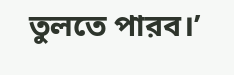তুলতে পারব।’